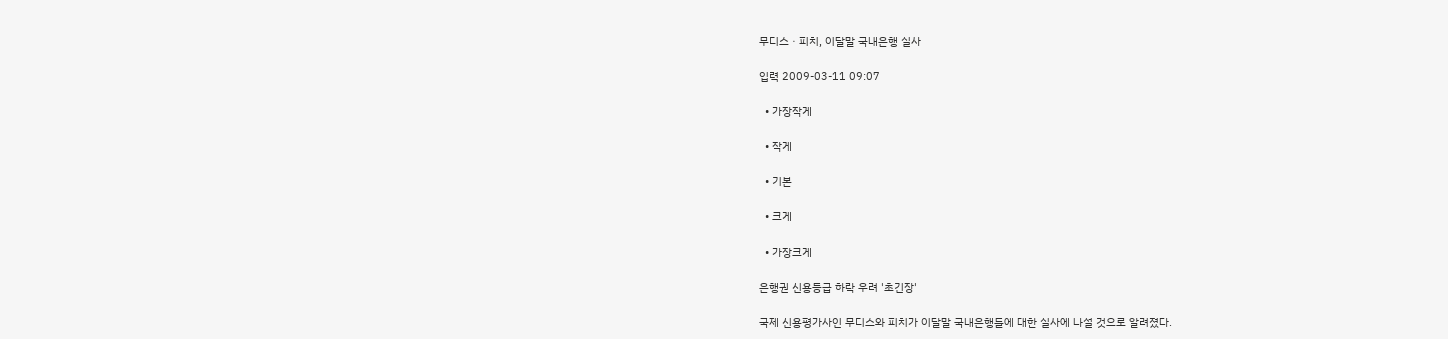무디스ㆍ피치, 이달말 국내은행 실사

입력 2009-03-11 09:07

  • 가장작게

  • 작게

  • 기본

  • 크게

  • 가장크게

은행권 신용등급 하락 우려 '초긴장'

국제 신용평가사인 무디스와 피치가 이달말 국내은행들에 대한 실사에 나설 것으로 알려졌다.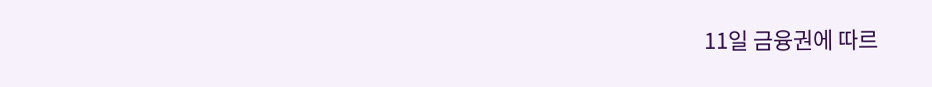11일 금융권에 따르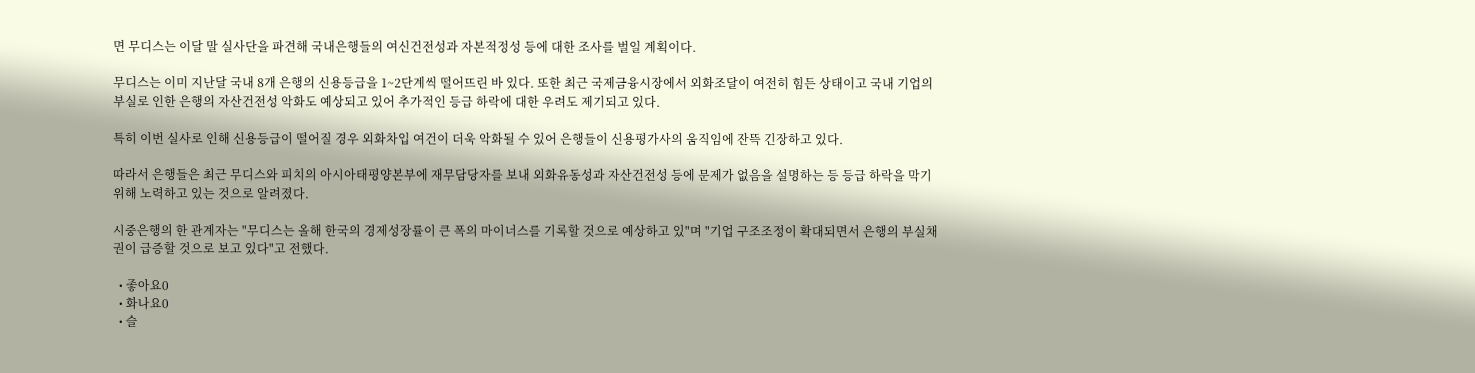면 무디스는 이달 말 실사단을 파견해 국내은행들의 여신건전성과 자본적정성 등에 대한 조사를 벌일 계획이다.

무디스는 이미 지난달 국내 8개 은행의 신용등급을 1~2단계씩 떨어뜨린 바 있다. 또한 최근 국제금융시장에서 외화조달이 여전히 힘든 상태이고 국내 기업의 부실로 인한 은행의 자산건전성 악화도 예상되고 있어 추가적인 등급 하락에 대한 우려도 제기되고 있다.

특히 이번 실사로 인해 신용등급이 떨어질 경우 외화차입 여건이 더욱 악화될 수 있어 은행들이 신용평가사의 움직임에 잔뜩 긴장하고 있다.

따라서 은행들은 최근 무디스와 피치의 아시아태평양본부에 재무담당자를 보내 외화유동성과 자산건전성 등에 문제가 없음을 설명하는 등 등급 하락을 막기 위해 노력하고 있는 것으로 알려졌다.

시중은행의 한 관계자는 "무디스는 올해 한국의 경제성장률이 큰 폭의 마이너스를 기록할 것으로 예상하고 있"며 "기업 구조조정이 확대되면서 은행의 부실채권이 급증할 것으로 보고 있다"고 전했다.

  • 좋아요0
  • 화나요0
  • 슬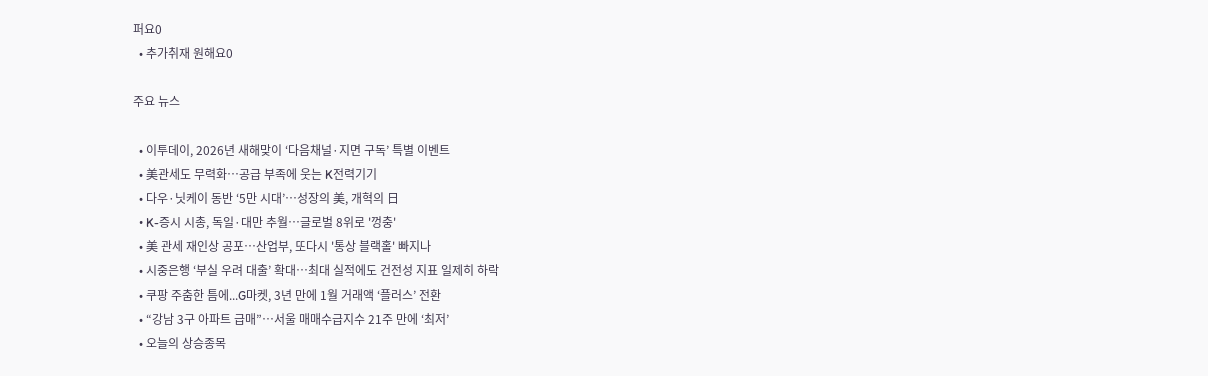퍼요0
  • 추가취재 원해요0

주요 뉴스

  • 이투데이, 2026년 새해맞이 ‘다음채널·지면 구독’ 특별 이벤트
  • 美관세도 무력화…공급 부족에 웃는 K전력기기
  • 다우·닛케이 동반 ‘5만 시대’⋯성장의 美, 개혁의 日
  • K-증시 시총, 독일·대만 추월…글로벌 8위로 '껑충'
  • 美 관세 재인상 공포⋯산업부, 또다시 '통상 블랙홀' 빠지나
  • 시중은행 ‘부실 우려 대출’ 확대…최대 실적에도 건전성 지표 일제히 하락
  • 쿠팡 주춤한 틈에...G마켓, 3년 만에 1월 거래액 ‘플러스’ 전환
  • “강남 3구 아파트 급매”…서울 매매수급지수 21주 만에 ‘최저’
  • 오늘의 상승종목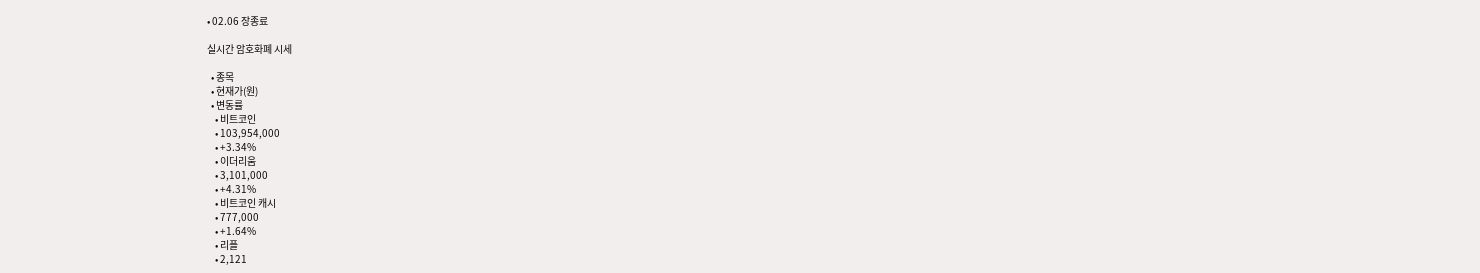• 02.06 장종료

실시간 암호화폐 시세

  • 종목
  • 현재가(원)
  • 변동률
    • 비트코인
    • 103,954,000
    • +3.34%
    • 이더리움
    • 3,101,000
    • +4.31%
    • 비트코인 캐시
    • 777,000
    • +1.64%
    • 리플
    • 2,121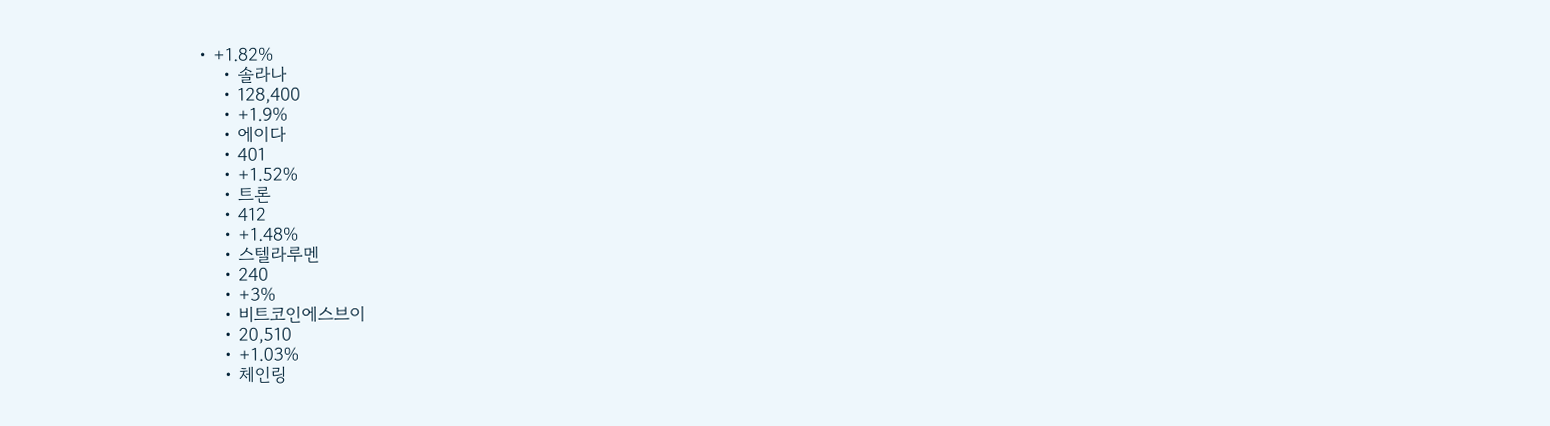• +1.82%
    • 솔라나
    • 128,400
    • +1.9%
    • 에이다
    • 401
    • +1.52%
    • 트론
    • 412
    • +1.48%
    • 스텔라루멘
    • 240
    • +3%
    • 비트코인에스브이
    • 20,510
    • +1.03%
    • 체인링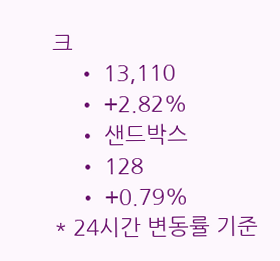크
    • 13,110
    • +2.82%
    • 샌드박스
    • 128
    • +0.79%
* 24시간 변동률 기준